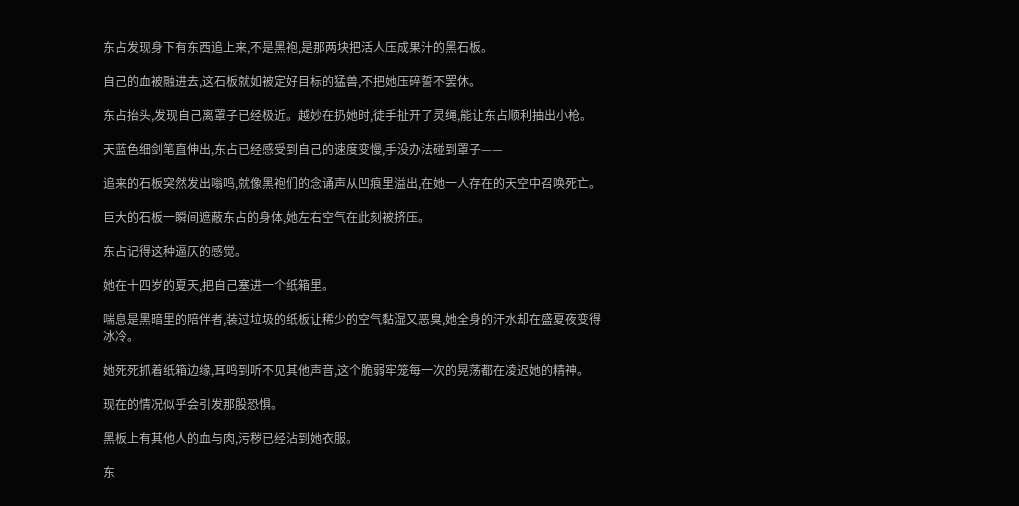东占发现身下有东西追上来,不是黑袍,是那两块把活人压成果汁的黑石板。

自己的血被融进去,这石板就如被定好目标的猛兽,不把她压碎誓不罢休。

东占抬头,发现自己离罩子已经极近。越妙在扔她时,徒手扯开了灵绳,能让东占顺利抽出小枪。

天蓝色细剑笔直伸出,东占已经感受到自己的速度变慢,手没办法碰到罩子——

追来的石板突然发出嗡鸣,就像黑袍们的念诵声从凹痕里溢出,在她一人存在的天空中召唤死亡。

巨大的石板一瞬间遮蔽东占的身体,她左右空气在此刻被挤压。

东占记得这种逼仄的感觉。

她在十四岁的夏天,把自己塞进一个纸箱里。

喘息是黑暗里的陪伴者,装过垃圾的纸板让稀少的空气黏湿又恶臭,她全身的汗水却在盛夏夜变得冰冷。

她死死抓着纸箱边缘,耳鸣到听不见其他声音,这个脆弱牢笼每一次的晃荡都在凌迟她的精神。

现在的情况似乎会引发那股恐惧。

黑板上有其他人的血与肉,污秽已经沾到她衣服。

东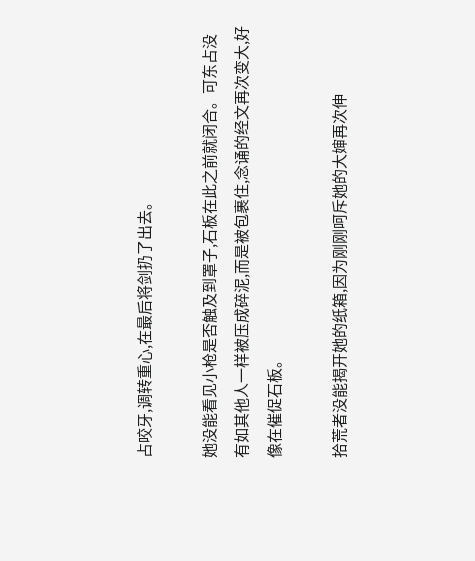占咬牙,调转重心,在最后将剑扔了出去。

她没能看见小枪是否触及到罩子,石板在此之前就闭合。可东占没有如其他人一样被压成碎泥,而是被包裹住,念诵的经文再次变大,好像在催促石板。

拾荒者没能揭开她的纸箱,因为刚刚呵斥她的大婶再次伸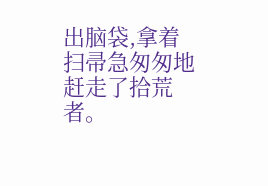出脑袋,拿着扫帚急匆匆地赶走了拾荒者。